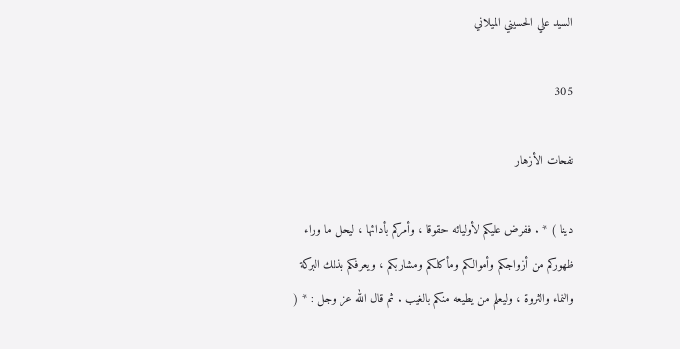السيد علي الحسيني الميلاني

305

نفحات الأزهار

دينا ) * . ففرض عليكم لأوليائه حقوقا ، وأمركم بأدائها ، ليحل ما وراء ظهوركم من أزواجكم وأموالكم ومأكلكم ومشاربكم ، ويعرفكم بذلك البركة والنماء والثروة ، وليعلم من يطيعه منكم بالغيب . ثم قال الله عز وجل : * (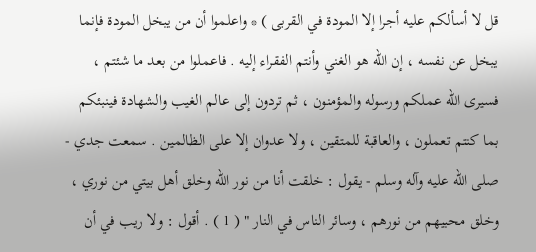قل لا أسألكم عليه أجرا إلا المودة في القربى ) * واعلموا أن من يبخل المودة فإنما يبخل عن نفسه ، إن الله هو الغني وأنتم الفقراء إليه . فاعملوا من بعد ما شئتم ، فسيرى الله عملكم ورسوله والمؤمنون ، ثم تردون إلى عالم الغيب والشهادة فينبئكم بما كنتم تعملون ، والعاقبة للمتقين ، ولا عدوان إلا على الظالمين . سمعت جدي - صلى الله عليه وآله وسلم - يقول : خلقت أنا من نور الله وخلق أهل بيتي من نوري ، وخلق محبيهم من نورهم ، وسائر الناس في النار " ( 1 ) . أقول : ولا ريب في أن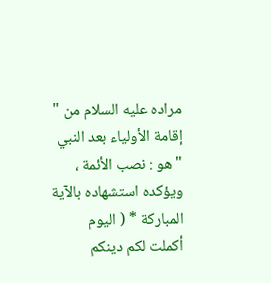مراده عليه السلام من " إقامة الأولياء بعد النبي " هو : نصب الأئمة ، ويؤكده استشهاده بالآية المباركة * ( اليوم أكملت لكم دينكم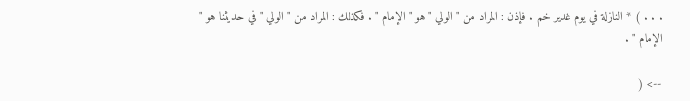. . . ) * النازلة في يوم غدير خم . فإذن : المراد من " الولي " هو " الإمام " . فكذلك : المراد من " الولي " في حديثنا هو " الإمام " .

--> (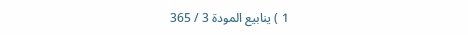1 ) ينابيع المودة 3 / 365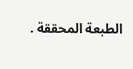الطبعة المحققة .